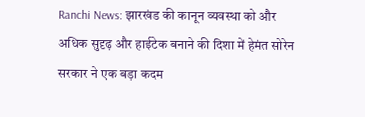Ranchi News: झारखंड की कानून व्यवस्था को और अधिक सुदृढ़ और हाईटेक बनाने की दिशा में हेमंत सोरेन सरकार ने एक बड़ा कदम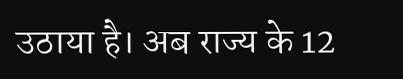उठाया है। अब राज्य के 12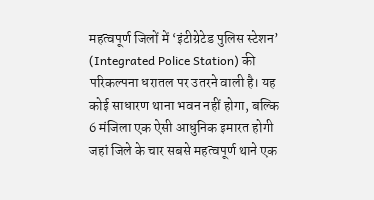महत्वपूर्ण जिलों में ‘इंटीग्रेटेड पुलिस स्टेशन’ (Integrated Police Station) की परिकल्पना धरातल पर उतरने वाली है। यह कोई साधारण थाना भवन नहीं होगा, बल्कि 6 मंजिला एक ऐसी आधुनिक इमारत होगी जहां जिले के चार सबसे महत्वपूर्ण थाने एक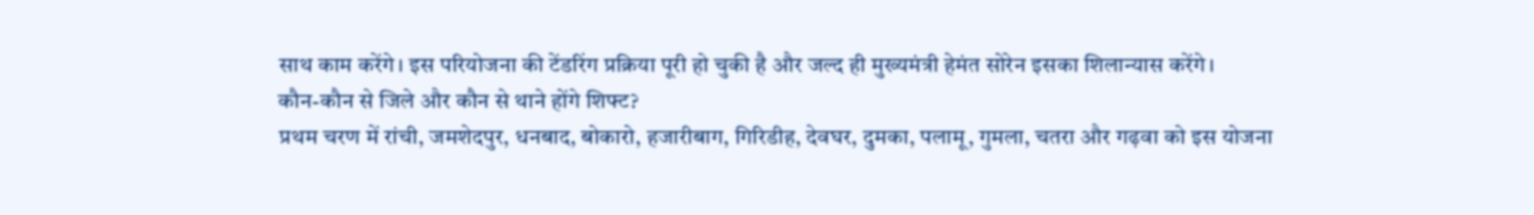साथ काम करेंगे। इस परियोजना की टेंडरिंग प्रक्रिया पूरी हो चुकी है और जल्द ही मुख्यमंत्री हेमंत सोरेन इसका शिलान्यास करेंगे।
कौन-कौन से जिले और कौन से थाने होंगे शिफ्ट?
प्रथम चरण में रांची, जमशेदपुर, धनबाद, बोकारो, हजारीबाग, गिरिडीह, देवघर, दुमका, पलामू, गुमला, चतरा और गढ़वा को इस योजना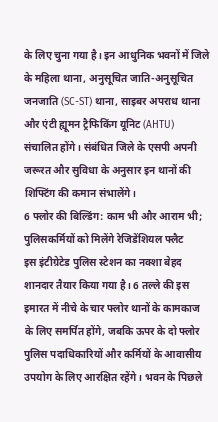के लिए चुना गया है। इन आधुनिक भवनों में जिले के महिला थाना, अनुसूचित जाति-अनुसूचित जनजाति (SC-ST) थाना, साइबर अपराध थाना और एंटी ह्यूमन ट्रैफिकिंग यूनिट (AHTU) संचालित होंगे। संबंधित जिले के एसपी अपनी जरूरत और सुविधा के अनुसार इन थानों की शिफ्टिंग की कमान संभालेंगे।
6 फ्लोर की बिल्डिंग: काम भी और आराम भी; पुलिसकर्मियों को मिलेंगे रेजिडेंशियल फ्लैट
इस इंटीग्रेटेड पुलिस स्टेशन का नक्शा बेहद शानदार तैयार किया गया है। 6 तल्ले की इस इमारत में नीचे के चार फ्लोर थानों के कामकाज के लिए समर्पित होंगे, जबकि ऊपर के दो फ्लोर पुलिस पदाधिकारियों और कर्मियों के आवासीय उपयोग के लिए आरक्षित रहेंगे। भवन के पिछले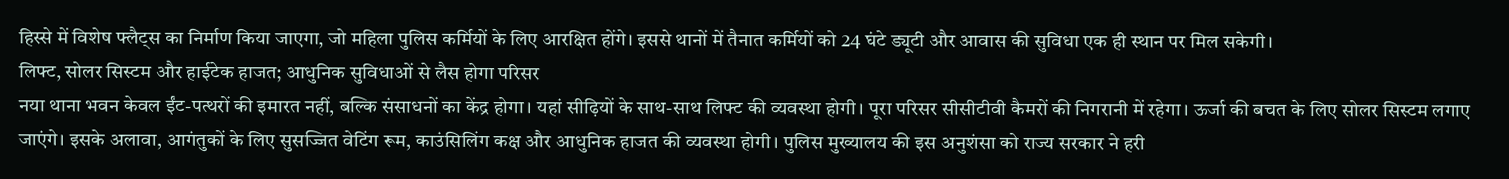हिस्से में विशेष फ्लैट्स का निर्माण किया जाएगा, जो महिला पुलिस कर्मियों के लिए आरक्षित होंगे। इससे थानों में तैनात कर्मियों को 24 घंटे ड्यूटी और आवास की सुविधा एक ही स्थान पर मिल सकेगी।
लिफ्ट, सोलर सिस्टम और हाईटेक हाजत; आधुनिक सुविधाओं से लैस होगा परिसर
नया थाना भवन केवल ईंट-पत्थरों की इमारत नहीं, बल्कि संसाधनों का केंद्र होगा। यहां सीढ़ियों के साथ-साथ लिफ्ट की व्यवस्था होगी। पूरा परिसर सीसीटीवी कैमरों की निगरानी में रहेगा। ऊर्जा की बचत के लिए सोलर सिस्टम लगाए जाएंगे। इसके अलावा, आगंतुकों के लिए सुसज्जित वेटिंग रूम, काउंसिलिंग कक्ष और आधुनिक हाजत की व्यवस्था होगी। पुलिस मुख्यालय की इस अनुशंसा को राज्य सरकार ने हरी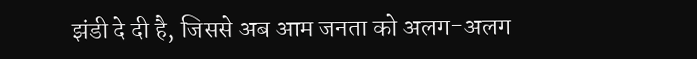झंडी दे दी है, जिससे अब आम जनता को अलग-अलग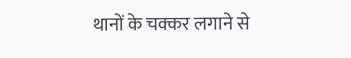थानों के चक्कर लगाने से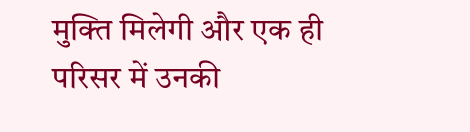मुक्ति मिलेगी और एक ही परिसर में उनकी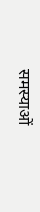समस्याओं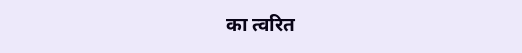का त्वरित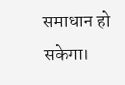समाधान हो सकेगा।